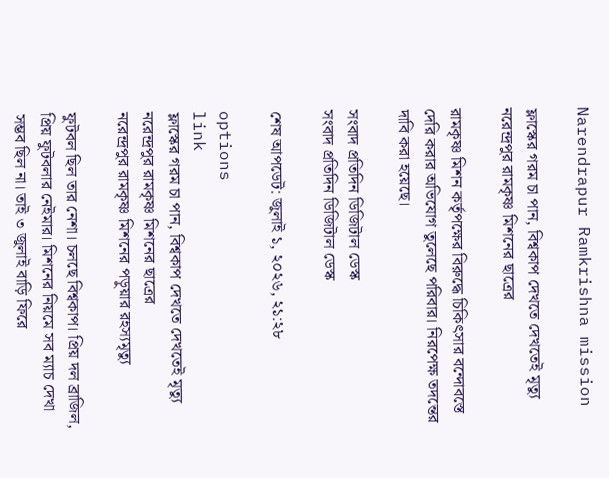Narendrapur Ramkrishna mission

ফ্লাস্কের গরম চা পান, বিশ্বকাপ দেখতে দেখতেই মৃত্যু নরেন্দ্রপুর রামকৃষ্ণ মিশনের ছাত্রের

রামকৃষ্ণ মিশন কর্তৃপক্ষের বিরুদ্ধে চিকিৎসার বন্দোবস্তে দেরি করার অভিযোগ তুলেছে পরিবার। নিরপেক্ষ তদন্তের দাবি করা হয়েছে।

সংবাদ প্রতিদিন ডিজিটাল ডেস্ক
সংবাদ প্রতিদিন ডিজিটাল ডেস্ক

শেষ আপডেট: জুলাই ১, ২০২৬, ২১:২৮

options
link
ফ্লাস্কের গরম চা পান, বিশ্বকাপ দেখতে দেখতেই মৃত্যু নরেন্দ্রপুর রামকৃষ্ণ মিশনের ছাত্রের
নরেন্দ্রপুর রামকৃষ্ণ মিশনের পড়ুয়ার রহস্যমৃত্যু

ফুটবল ছিল তার নেশা। চলছে বিশ্বকাপ। প্রিয় দল ব্রাজিল, প্রিয় ফুটবলার নেইমার। মিশনের নিয়মে সব ম্যাচ দেখা সম্ভব ছিল না। তাই ৩ জুলাই বাড়ি ফিরে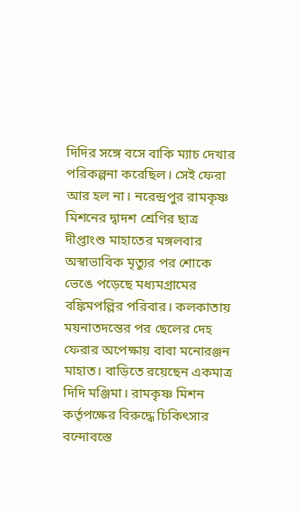দিদির সঙ্গে বসে বাকি ম্যাচ দেখার পরিকল্পনা করেছিল। সেই ফেরা আর হল না। নরেন্দ্রপুর রামকৃষ্ণ মিশনের দ্বাদশ শ্রেণির ছাত্র দীপ্তাংশু মাহাতের মঙ্গলবার অস্বাভাবিক মৃত্যুর পর শোকে ভেঙে পড়েছে মধ্যমগ্রামের বঙ্কিমপল্লির পরিবার। কলকাতায় ময়নাতদন্তের পর ছেলের দেহ ফেরার অপেক্ষায় বাবা মনোরঞ্জন মাহাত। বাড়িতে রয়েছেন একমাত্র দিদি মঞ্জিমা। রামকৃষ্ণ মিশন কর্তৃপক্ষের বিরুদ্ধে চিকিৎসার বন্দোবস্তে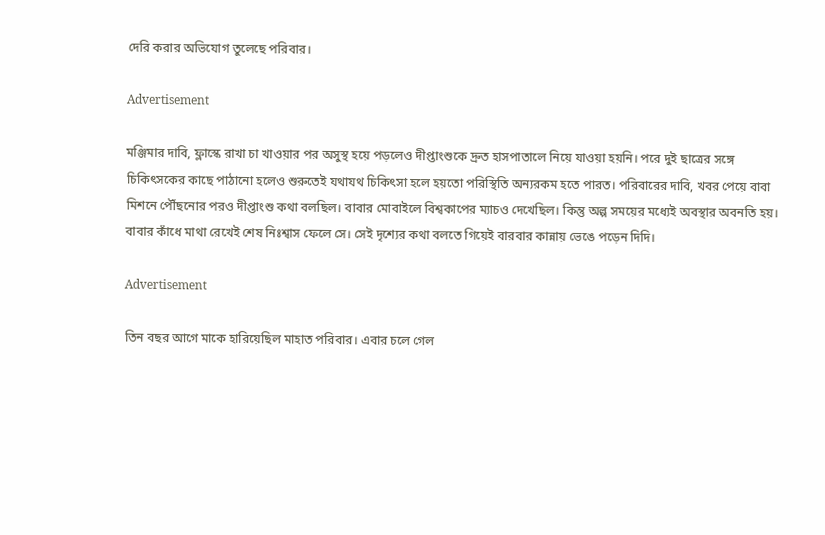দেরি করার অভিযোগ তুলেছে পরিবার।

Advertisement

মঞ্জিমার দাবি, ফ্লাস্কে রাখা চা খাওয়ার পর অসুস্থ হয়ে পড়লেও দীপ্তাংশুকে দ্রুত হাসপাতালে নিয়ে যাওয়া হয়নি। পরে দুই ছাত্রের সঙ্গে চিকিৎসকের কাছে পাঠানো হলেও শুরুতেই যথাযথ চিকিৎসা হলে হয়তো পরিস্থিতি অন্যরকম হতে পারত। পরিবারের দাবি, খবর পেয়ে বাবা মিশনে পৌঁছনোর পরও দীপ্তাংশু কথা বলছিল। বাবার মোবাইলে বিশ্বকাপের ম্যাচও দেখেছিল। কিন্তু অল্প সময়ের মধ্যেই অবস্থার অবনতি হয়। বাবার কাঁধে মাথা রেখেই শেষ নিঃশ্বাস ফেলে সে। সেই দৃশ্যের কথা বলতে গিয়েই বারবার কান্নায় ভেঙে পড়েন দিদি।

Advertisement

তিন বছর আগে মাকে হারিয়েছিল মাহাত পরিবার। এবার চলে গেল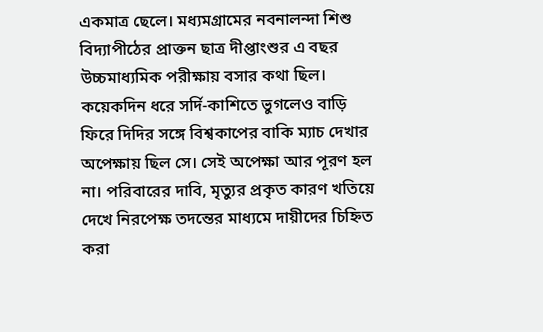একমাত্র ছেলে। মধ্যমগ্রামের নবনালন্দা শিশু বিদ্যাপীঠের প্রাক্তন ছাত্র দীপ্তাংশুর এ বছর উচ্চমাধ্যমিক পরীক্ষায় বসার কথা ছিল। কয়েকদিন ধরে সর্দি-কাশিতে ভুগলেও বাড়ি ফিরে দিদির সঙ্গে বিশ্বকাপের বাকি ম্যাচ দেখার অপেক্ষায় ছিল সে। সেই অপেক্ষা আর পূরণ হল না। পরিবারের দাবি, মৃত্যুর প্রকৃত কারণ খতিয়ে দেখে নিরপেক্ষ তদন্তের মাধ্যমে দায়ীদের চিহ্নিত করা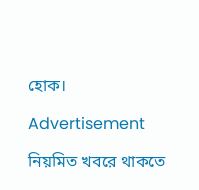হোক।

Advertisement

নিয়মিত খবরে থাকতে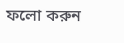ফলো করুন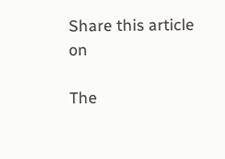Share this article on

The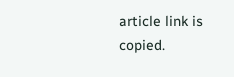article link is copied.